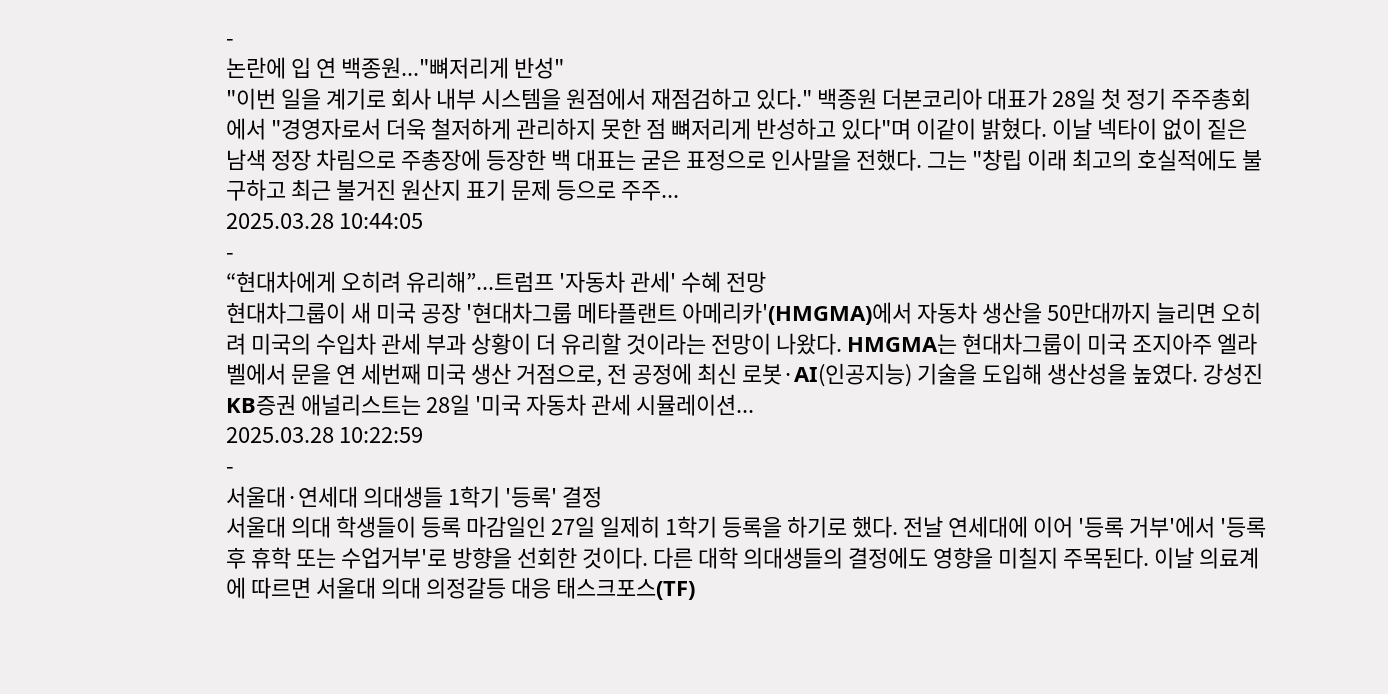-
논란에 입 연 백종원..."뼈저리게 반성"
"이번 일을 계기로 회사 내부 시스템을 원점에서 재점검하고 있다." 백종원 더본코리아 대표가 28일 첫 정기 주주총회에서 "경영자로서 더욱 철저하게 관리하지 못한 점 뼈저리게 반성하고 있다"며 이같이 밝혔다. 이날 넥타이 없이 짙은 남색 정장 차림으로 주총장에 등장한 백 대표는 굳은 표정으로 인사말을 전했다. 그는 "창립 이래 최고의 호실적에도 불구하고 최근 불거진 원산지 표기 문제 등으로 주주...
2025.03.28 10:44:05
-
“현대차에게 오히려 유리해”...트럼프 '자동차 관세' 수혜 전망
현대차그룹이 새 미국 공장 '현대차그룹 메타플랜트 아메리카'(HMGMA)에서 자동차 생산을 50만대까지 늘리면 오히려 미국의 수입차 관세 부과 상황이 더 유리할 것이라는 전망이 나왔다. HMGMA는 현대차그룹이 미국 조지아주 엘라벨에서 문을 연 세번째 미국 생산 거점으로, 전 공정에 최신 로봇·AI(인공지능) 기술을 도입해 생산성을 높였다. 강성진 KB증권 애널리스트는 28일 '미국 자동차 관세 시뮬레이션...
2025.03.28 10:22:59
-
서울대·연세대 의대생들 1학기 '등록' 결정
서울대 의대 학생들이 등록 마감일인 27일 일제히 1학기 등록을 하기로 했다. 전날 연세대에 이어 '등록 거부'에서 '등록 후 휴학 또는 수업거부'로 방향을 선회한 것이다. 다른 대학 의대생들의 결정에도 영향을 미칠지 주목된다. 이날 의료계에 따르면 서울대 의대 의정갈등 대응 태스크포스(TF)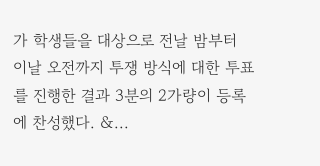가 학생들을 대상으로 전날 밤부터 이날 오전까지 투쟁 방식에 대한 투표를 진행한 결과 3분의 2가량이 등록에 찬성했다. &...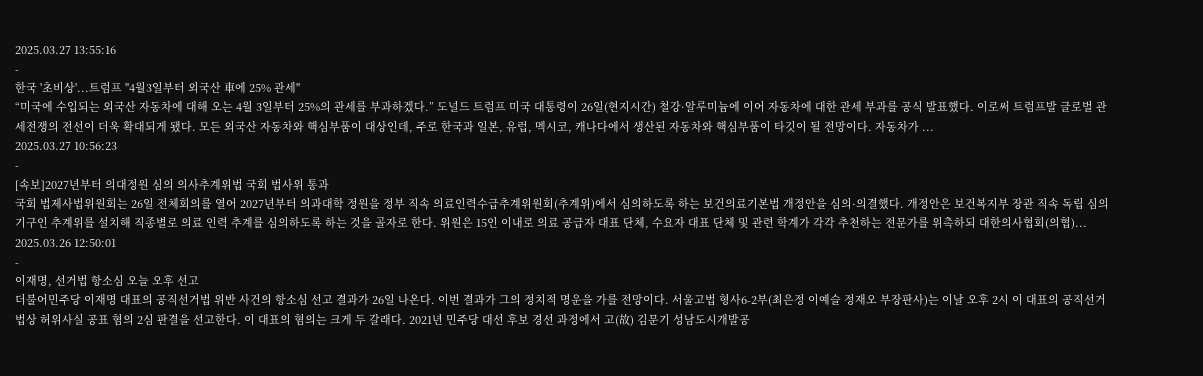2025.03.27 13:55:16
-
한국 '초비상'...트럼프 "4월3일부터 외국산 車에 25% 관세"
“미국에 수입되는 외국산 자동차에 대해 오는 4월 3일부터 25%의 관세를 부과하겠다.” 도널드 트럼프 미국 대통령이 26일(현지시간) 철강·알루미늄에 이어 자동차에 대한 관세 부과를 공식 발표했다. 이로써 트럼프발 글로벌 관세전쟁의 전선이 더욱 확대되게 됐다. 모든 외국산 자동차와 핵심부품이 대상인데, 주로 한국과 일본, 유럽, 멕시코, 캐나다에서 생산된 자동차와 핵심부품이 타깃이 될 전망이다. 자동차가 ...
2025.03.27 10:56:23
-
[속보]2027년부터 의대정원 심의 의사추계위법 국회 법사위 통과
국회 법제사법위원회는 26일 전체회의를 열어 2027년부터 의과대학 정원을 정부 직속 의료인력수급추계위원회(추계위)에서 심의하도록 하는 보건의료기본법 개정안을 심의·의결했다. 개정안은 보건복지부 장관 직속 독립 심의기구인 추계위를 설치해 직종별로 의료 인력 추계를 심의하도록 하는 것을 골자로 한다. 위원은 15인 이내로 의료 공급자 대표 단체, 수요자 대표 단체 및 관련 학계가 각각 추천하는 전문가를 위촉하되 대한의사협회(의협)...
2025.03.26 12:50:01
-
이재명, 선거법 항소심 오늘 오후 선고
더불어민주당 이재명 대표의 공직선거법 위반 사건의 항소심 선고 결과가 26일 나온다. 이번 결과가 그의 정치적 명운을 가를 전망이다. 서울고법 형사6-2부(최은정 이예슬 정재오 부장판사)는 이날 오후 2시 이 대표의 공직선거법상 허위사실 공표 혐의 2심 판결을 선고한다. 이 대표의 혐의는 크게 두 갈래다. 2021년 민주당 대선 후보 경선 과정에서 고(故) 김문기 성남도시개발공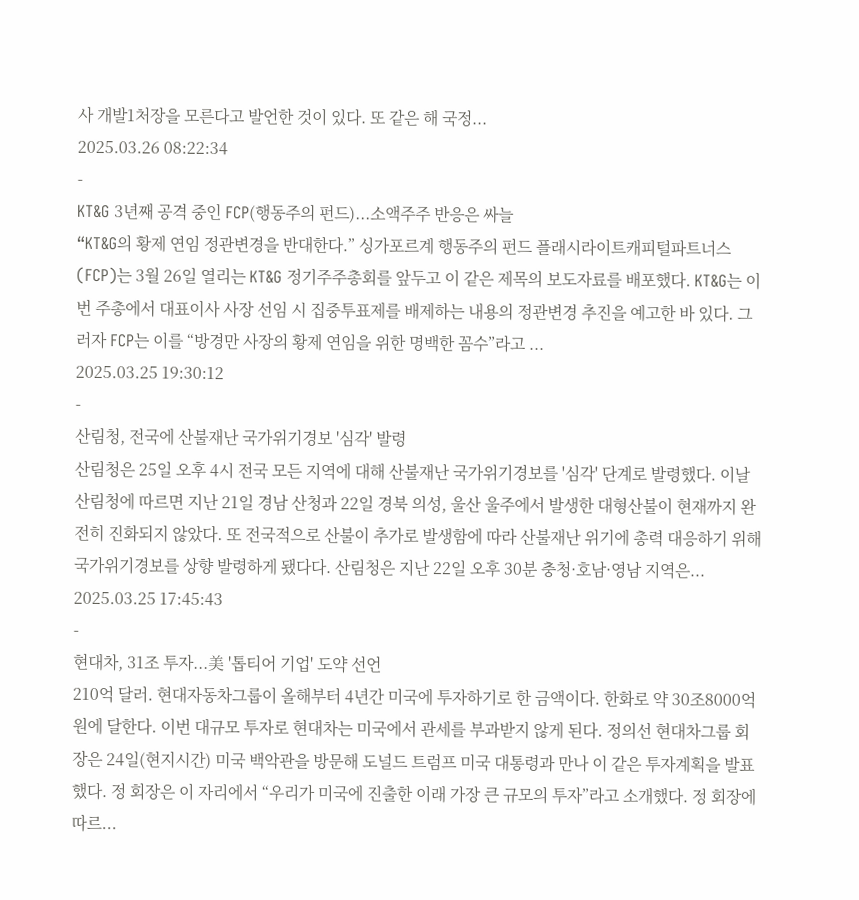사 개발1처장을 모른다고 발언한 것이 있다. 또 같은 해 국정...
2025.03.26 08:22:34
-
KT&G 3년째 공격 중인 FCP(행동주의 펀드)...소액주주 반응은 싸늘
“KT&G의 황제 연임 정관변경을 반대한다.” 싱가포르계 행동주의 펀드 플래시라이트캐피털파트너스(FCP)는 3월 26일 열리는 KT&G 정기주주총회를 앞두고 이 같은 제목의 보도자료를 배포했다. KT&G는 이번 주총에서 대표이사 사장 선임 시 집중투표제를 배제하는 내용의 정관변경 추진을 예고한 바 있다. 그러자 FCP는 이를 “방경만 사장의 황제 연임을 위한 명백한 꼼수”라고 ...
2025.03.25 19:30:12
-
산림청, 전국에 산불재난 국가위기경보 '심각' 발령
산림청은 25일 오후 4시 전국 모든 지역에 대해 산불재난 국가위기경보를 '심각' 단계로 발령했다. 이날 산림청에 따르면 지난 21일 경남 산청과 22일 경북 의성, 울산 울주에서 발생한 대형산불이 현재까지 완전히 진화되지 않았다. 또 전국적으로 산불이 추가로 발생함에 따라 산불재난 위기에 총력 대응하기 위해 국가위기경보를 상향 발령하게 됐다다. 산림청은 지난 22일 오후 30분 충청·호남·영남 지역은...
2025.03.25 17:45:43
-
현대차, 31조 투자...美 '톱티어 기업' 도약 선언
210억 달러. 현대자동차그룹이 올해부터 4년간 미국에 투자하기로 한 금액이다. 한화로 약 30조8000억원에 달한다. 이번 대규모 투자로 현대차는 미국에서 관세를 부과받지 않게 된다. 정의선 현대차그룹 회장은 24일(현지시간) 미국 백악관을 방문해 도널드 트럼프 미국 대통령과 만나 이 같은 투자계획을 발표했다. 정 회장은 이 자리에서 “우리가 미국에 진출한 이래 가장 큰 규모의 투자”라고 소개했다. 정 회장에 따르...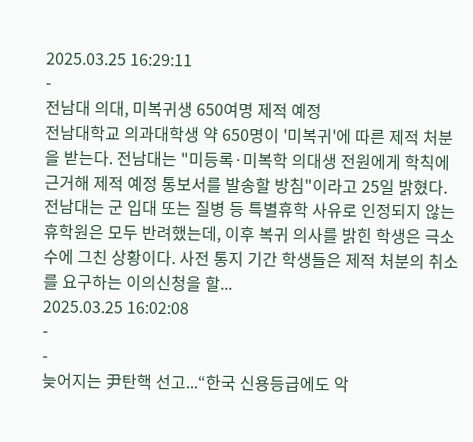2025.03.25 16:29:11
-
전남대 의대, 미복귀생 650여명 제적 예정
전남대학교 의과대학생 약 650명이 '미복귀'에 따른 제적 처분을 받는다. 전남대는 "미등록·미복학 의대생 전원에게 학칙에 근거해 제적 예정 통보서를 발송할 방침"이라고 25일 밝혔다. 전남대는 군 입대 또는 질병 등 특별휴학 사유로 인정되지 않는 휴학원은 모두 반려했는데, 이후 복귀 의사를 밝힌 학생은 극소수에 그친 상황이다. 사전 통지 기간 학생들은 제적 처분의 취소를 요구하는 이의신청을 할...
2025.03.25 16:02:08
-
-
늦어지는 尹탄핵 선고...“한국 신용등급에도 악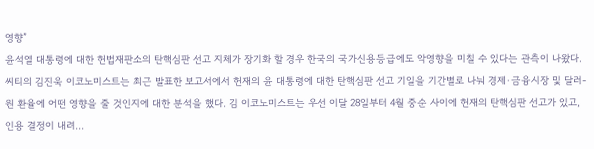영향”
윤석열 대통령에 대한 헌법재판소의 탄핵심판 선고 지체가 장기화 할 경우 한국의 국가신용등급에도 악영향을 미칠 수 있다는 관측이 나왔다. 씨티의 김진욱 이코노미스트는 최근 발표한 보고서에서 헌재의 윤 대통령에 대한 탄핵심판 선고 기일을 기간별로 나눠 경제·금융시장 및 달러-원 환율에 어떤 영향을 줄 것인지에 대한 분석을 했다. 김 이코노미스트는 우선 이달 28일부터 4월 중순 사이에 헌재의 탄핵심판 선고가 있고, 인용 결정이 내려...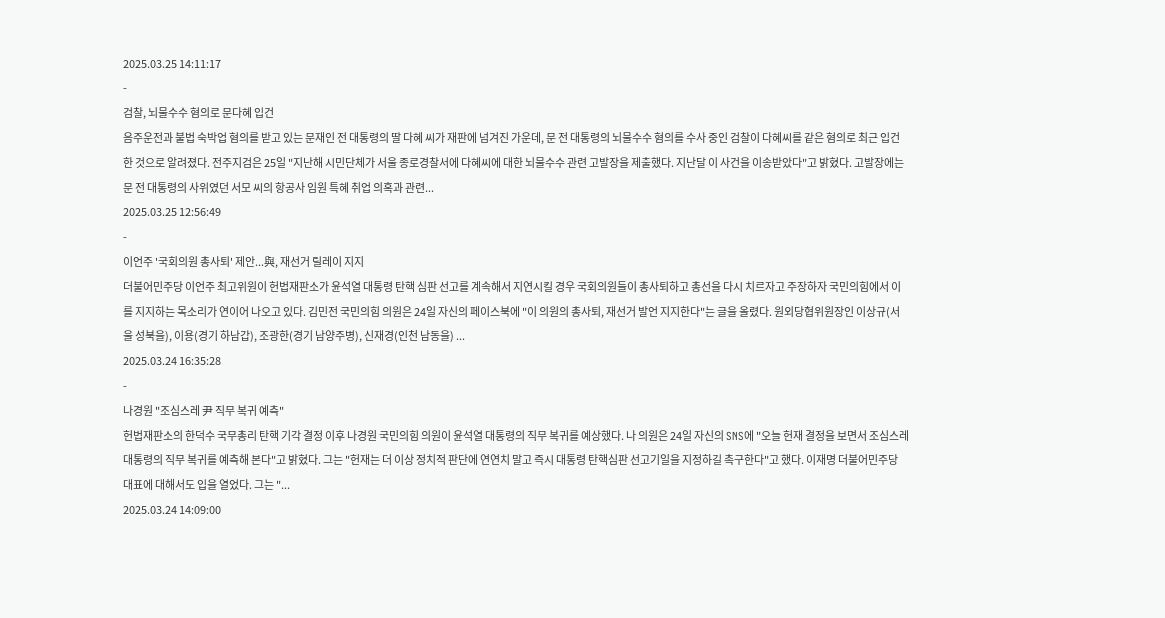2025.03.25 14:11:17
-
검찰, 뇌물수수 혐의로 문다혜 입건
음주운전과 불법 숙박업 혐의를 받고 있는 문재인 전 대통령의 딸 다혜 씨가 재판에 넘겨진 가운데, 문 전 대통령의 뇌물수수 혐의를 수사 중인 검찰이 다혜씨를 같은 혐의로 최근 입건한 것으로 알려졌다. 전주지검은 25일 "지난해 시민단체가 서울 종로경찰서에 다혜씨에 대한 뇌물수수 관련 고발장을 제출했다. 지난달 이 사건을 이송받았다"고 밝혔다. 고발장에는 문 전 대통령의 사위였던 서모 씨의 항공사 임원 특혜 취업 의혹과 관련...
2025.03.25 12:56:49
-
이언주 '국회의원 총사퇴' 제안...與, 재선거 릴레이 지지
더불어민주당 이언주 최고위원이 헌법재판소가 윤석열 대통령 탄핵 심판 선고를 계속해서 지연시킬 경우 국회의원들이 총사퇴하고 총선을 다시 치르자고 주장하자 국민의힘에서 이를 지지하는 목소리가 연이어 나오고 있다. 김민전 국민의힘 의원은 24일 자신의 페이스북에 "이 의원의 총사퇴, 재선거 발언 지지한다"는 글을 올렸다. 원외당협위원장인 이상규(서울 성북을), 이용(경기 하남갑), 조광한(경기 남양주병), 신재경(인천 남동을) ...
2025.03.24 16:35:28
-
나경원 "조심스레 尹 직무 복귀 예측"
헌법재판소의 한덕수 국무총리 탄핵 기각 결정 이후 나경원 국민의힘 의원이 윤석열 대통령의 직무 복귀를 예상했다. 나 의원은 24일 자신의 SNS에 "오늘 헌재 결정을 보면서 조심스레 대통령의 직무 복귀를 예측해 본다"고 밝혔다. 그는 "헌재는 더 이상 정치적 판단에 연연치 말고 즉시 대통령 탄핵심판 선고기일을 지정하길 촉구한다"고 했다. 이재명 더불어민주당 대표에 대해서도 입을 열었다. 그는 "...
2025.03.24 14:09:00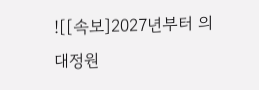![[속보]2027년부터 의대정원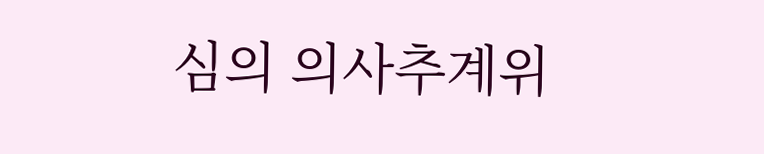심의 의사추계위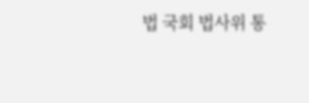법 국회 법사위 통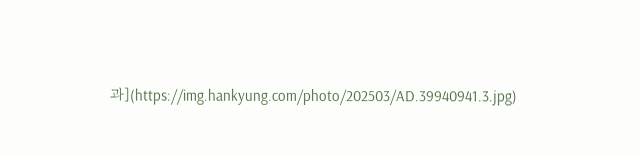과](https://img.hankyung.com/photo/202503/AD.39940941.3.jpg)